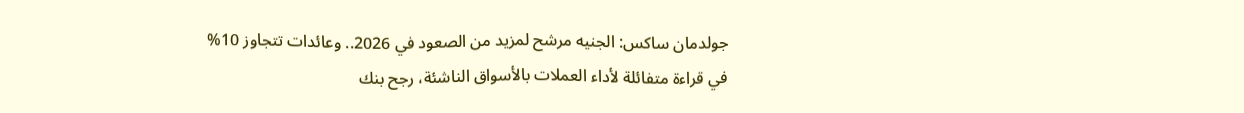جولدمان ساكس: الجنيه مرشح لمزيد من الصعود في 2026.. وعائدات تتجاوز 10%
في قراءة متفائلة لأداء العملات بالأسواق الناشئة، رجح بنك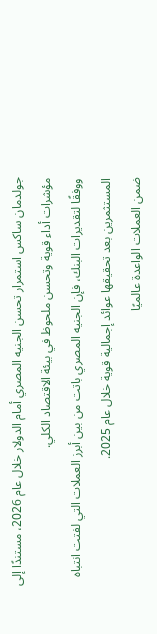جولدمان ساكس استمرار تحسن الجنيه المصري أمام الدولار خلال عام 2026، مستندًا إلى مؤشرات أداء قوية وتحسن ملحوظ في بيئة الاقتصاد الكلي.
ووفقًا لتقديرات البنك، فإن الجنيه المصري باتت من بين أبرز العملات التي لفتت انتباه المستثمرين بعد تحقيقها عوائد إجمالية قوية خلال عام 2025.
ضمن العملات الواعدة عالميًا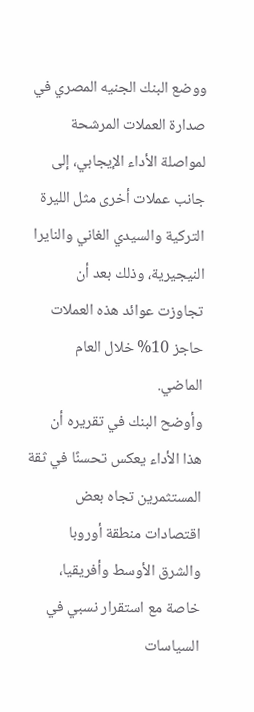ووضع البنك الجنيه المصري في صدارة العملات المرشحة لمواصلة الأداء الإيجابي، إلى جانب عملات أخرى مثل الليرة التركية والسيدي الغاني والنايرا النيجيرية، وذلك بعد أن تجاوزت عوائد هذه العملات حاجز 10% خلال العام الماضي.
وأوضح البنك في تقريره أن هذا الأداء يعكس تحسنًا في ثقة المستثمرين تجاه بعض اقتصادات منطقة أوروبا والشرق الأوسط وأفريقيا، خاصة مع استقرار نسبي في السياسات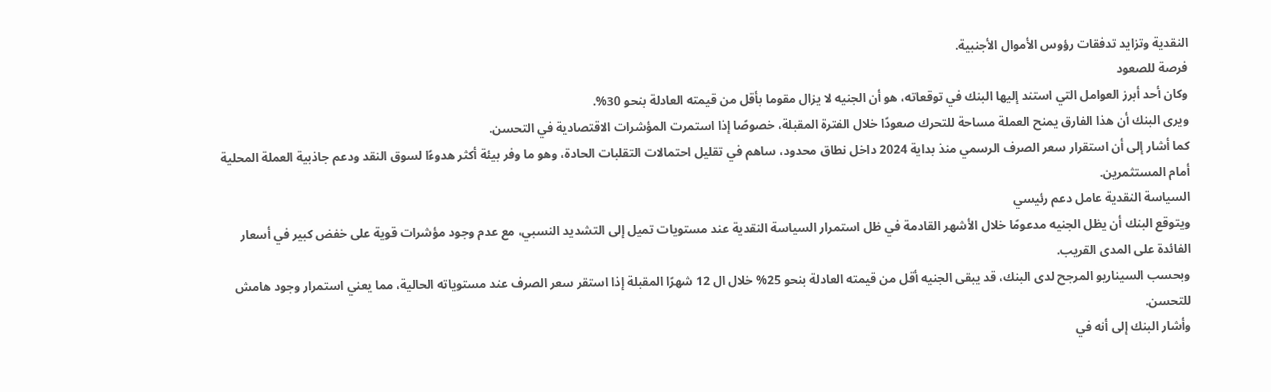النقدية وتزايد تدفقات رؤوس الأموال الأجنبية.
فرصة للصعود
وكان أحد أبرز العوامل التي استند إليها البنك في توقعاته، هو أن الجنيه لا يزال مقوما بأقل من قيمته العادلة بنحو 30%.
ويرى البنك أن هذا الفارق يمنح العملة مساحة للتحرك صعودًا خلال الفترة المقبلة، خصوصًا إذا استمرت المؤشرات الاقتصادية في التحسن.
كما أشار إلى أن استقرار سعر الصرف الرسمي منذ بداية 2024 داخل نطاق محدود، ساهم في تقليل احتمالات التقلبات الحادة، وهو ما وفر بيئة أكثر هدوءًا لسوق النقد ودعم جاذبية العملة المحلية أمام المستثمرين.
السياسة النقدية عامل دعم رئيسي
ويتوقع البنك أن يظل الجنيه مدعومًا خلال الأشهر القادمة في ظل استمرار السياسة النقدية عند مستويات تميل إلى التشديد النسبي، مع عدم وجود مؤشرات قوية على خفض كبير في أسعار الفائدة على المدى القريب.
وبحسب السيناريو المرجح لدى البنك، قد يبقى الجنيه أقل من قيمته العادلة بنحو 25% خلال ال 12 شهرًا المقبلة إذا استقر سعر الصرف عند مستوياته الحالية، مما يعني استمرار وجود هامش للتحسن.
وأشار البنك إلى أنه في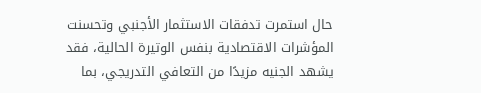حال استمرت تدفقات الاستثمار الأجنبي وتحسنت المؤشرات الاقتصادية بنفس الوتيرة الحالية، فقد يشهد الجنيه مزيدًا من التعافي التدريجي، بما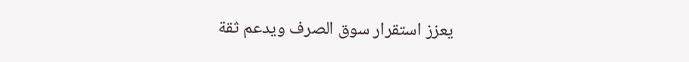يعزز استقرار سوق الصرف ويدعم ثقة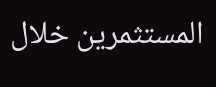المستثمرين خلال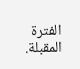الفترة المقبلة.